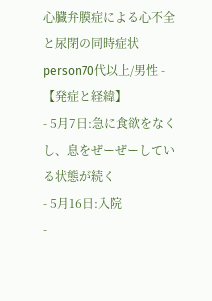心臓弁膜症による心不全と尿閉の同時症状
person70代以上/男性 -
【発症と経緯】
- 5月7日:急に食欲をなくし、息をぜーぜーしている状態が続く
- 5月16日:入院
-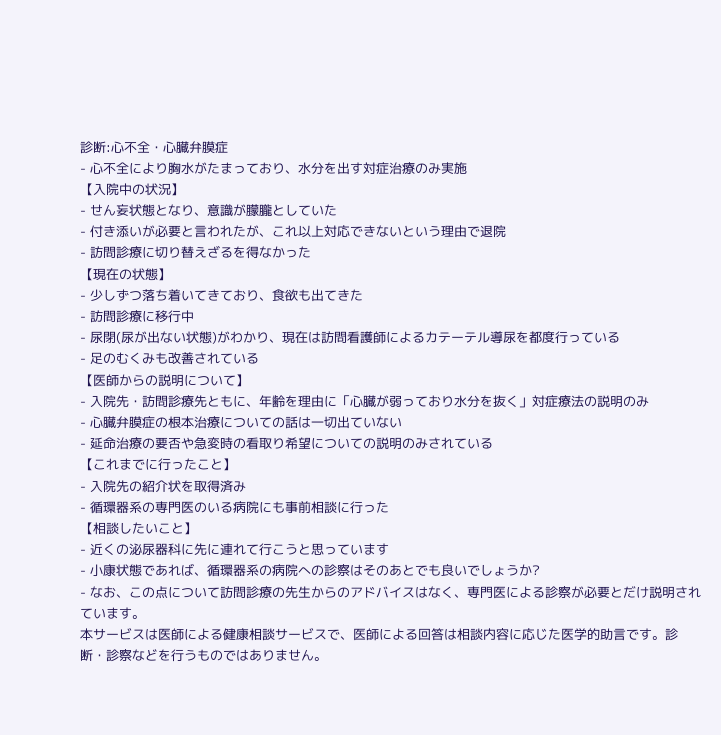診断:心不全・心臓弁膜症
- 心不全により胸水がたまっており、水分を出す対症治療のみ実施
【入院中の状況】
- せん妄状態となり、意識が朦朧としていた
- 付き添いが必要と言われたが、これ以上対応できないという理由で退院
- 訪問診療に切り替えざるを得なかった
【現在の状態】
- 少しずつ落ち着いてきており、食欲も出てきた
- 訪問診療に移行中
- 尿閉(尿が出ない状態)がわかり、現在は訪問看護師によるカテーテル導尿を都度行っている
- 足のむくみも改善されている
【医師からの説明について】
- 入院先・訪問診療先ともに、年齢を理由に「心臓が弱っており水分を抜く」対症療法の説明のみ
- 心臓弁膜症の根本治療についての話は一切出ていない
- 延命治療の要否や急変時の看取り希望についての説明のみされている
【これまでに行ったこと】
- 入院先の紹介状を取得済み
- 循環器系の専門医のいる病院にも事前相談に行った
【相談したいこと】
- 近くの泌尿器科に先に連れて行こうと思っています
- 小康状態であれば、循環器系の病院への診察はそのあとでも良いでしょうか?
- なお、この点について訪問診療の先生からのアドバイスはなく、専門医による診察が必要とだけ説明されています。
本サービスは医師による健康相談サービスで、医師による回答は相談内容に応じた医学的助言です。診断・診察などを行うものではありません。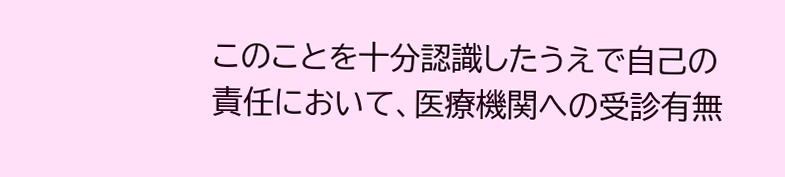このことを十分認識したうえで自己の責任において、医療機関への受診有無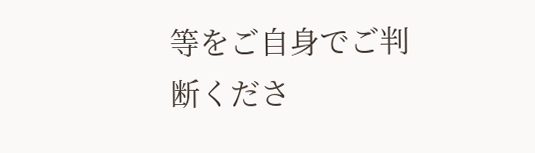等をご自身でご判断くださ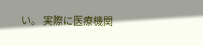い。 実際に医療機関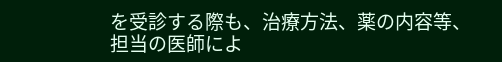を受診する際も、治療方法、薬の内容等、担当の医師によ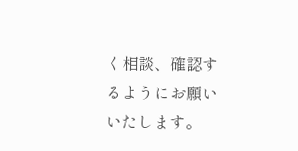く相談、確認するようにお願いいたします。